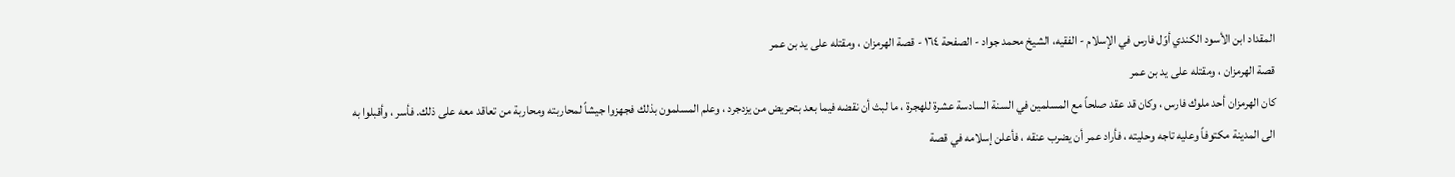المقداد ابن الأسود الكندي أوّل فارس في الإسلام - الفقيه، الشيخ محمد جواد - الصفحة ١٦٤ - قصة الهرمزان ، ومقتله على يد بن عمر
قصة الهرمزان ، ومقتله على يد بن عمر
كان الهرمزان أحد ملوك فارس ، وكان قد عقد صلحاً مع المسلمين في السنة السادسة عشرة للهجرة ، ما لبث أن نقضه فيما بعد بتحريض من يزدجرد ، وعلم المسلمون بذلك فجهزوا جيشاً لمحاربته ومحاربة من تعاقد معه على ذلك. فأسر ، وأقبلوا به الى المدينة مكتوفاً وعليه تاجه وحليته ، فأراد عمر أن يضرب عنقه ، فأعلن إسلامه في قصة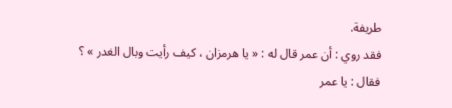طريفة.
فقد روي : أن عمر قال له : « يا هرمزان ، كيف رأيت وبال الغدر » ؟
فقال : يا عمر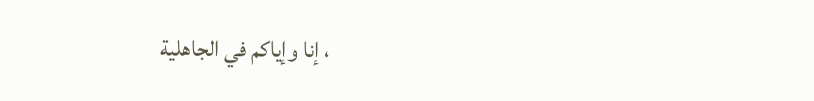، إنا وإياكم في الجاهلية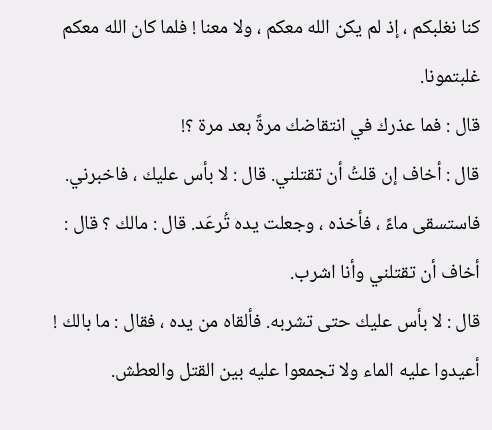كنا نغلبكم ، إذ لم يكن الله معكم ، ولا معنا ! فلما كان الله معكم غلبتمونا.
قال : فما عذرك في انتقاضك مرةً بعد مرة ؟!
قال : أخاف إن قلتُ أن تقتلني. قال : لا بأس عليك ، فاخبرني.
فاستسقى ماءً ، فأخذه ، وجعلت يده تُرعَد. قال : مالك ؟ قال : أخاف أن تقتلني وأنا اشرب.
قال : لا بأس عليك حتى تشربه. فألقاه من يده ، فقال : ما بالك ! أعيدوا عليه الماء ولا تجمعوا عليه بين القتل والعطش.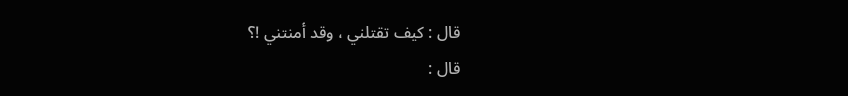قال : كيف تقتلني ، وقد أمنتني !؟
قال :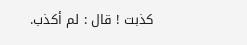كذبت ! قال : لم أكذب.